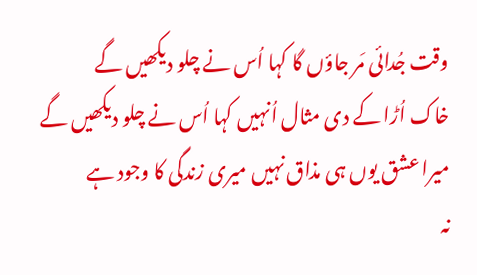وقت جُدائی مَر جاؤں گا کہا اُس نے چلو دیکھیں گے
خاک اُڑا کے دی مثال اُنہیں کہا اُس نے چلو دیکھیں گے
میرا عشق یوں ہی مذاق نہیں میری زندگی کا وجود ہے
نہ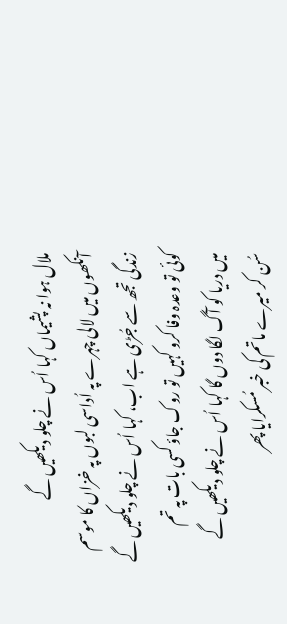ملال ہوا نہ پشیماں کہا اُس نے چلو دیکھیں گے
آنکھوں میں لالی چہرے پہ اُداسی لبوں پہ خزاں کا موسم
زندگی تجھ سے جُڑی ہے اب، کہا اُس نے چلو دیکھیں گے
کوئی تو وعدہ وفا کرو کہیں تو روک جاؤ کسی بات پہ تم
میں دریا کو آگ لگا دوں گا کہا اُس نے چلو دیکھیں گے
سُن کر میرے ماتم کی خبر مُسکرایا پھر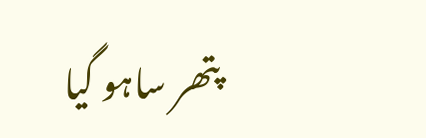پتھر ساہو گیا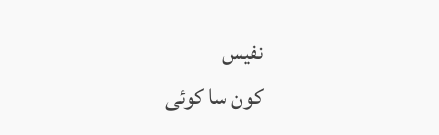نفیس
کون سا کوئی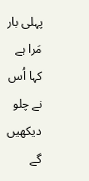پہلی بار مَرا ہے کہا اُس نے چلو دیکھیں گے